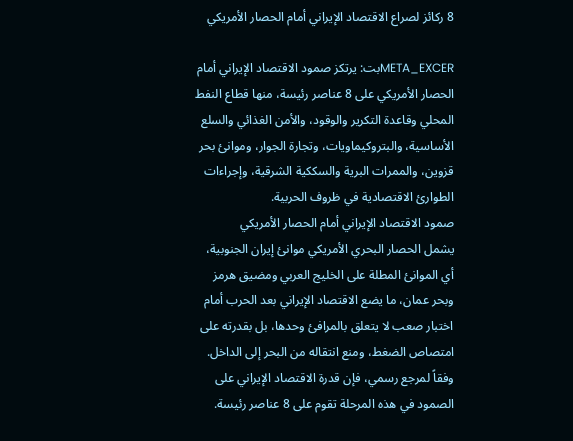8 ركائز لصراع الاقتصاد الإيراني أمام الحصار الأمريكي

META_EXCERبت: يرتكز صمود الاقتصاد الإيراني أمام الحصار الأمريكي على 8 عناصر رئيسة، منها قطاع النفط المحلي وقاعدة التكرير والوقود، والأمن الغذائي والسلع الأساسية، والبتروكيماويات، وتجارة الجوار، وموانئ بحر قزوين، والممرات البرية والسككية الشرقية، وإجراءات الطوارئ الاقتصادية في ظروف الحربية.
صمود الاقتصاد الإيراني أمام الحصار الأمريكي
يشمل الحصار البحري الأمريكي موانئ إيران الجنوبية، أي الموانئ المطلة على الخليج العربي ومضيق هرمز وبحر عمان، ما يضع الاقتصاد الإيراني بعد الحرب أمام اختبار صعب لا يتعلق بالمرافئ وحدها، بل بقدرته على امتصاص الضغط، ومنع انتقاله من البحر إلى الداخل.
وفقاً لمرجع رسمي، فإن قدرة الاقتصاد الإيراني على الصمود في هذه المرحلة تقوم على 8 عناصر رئيسة.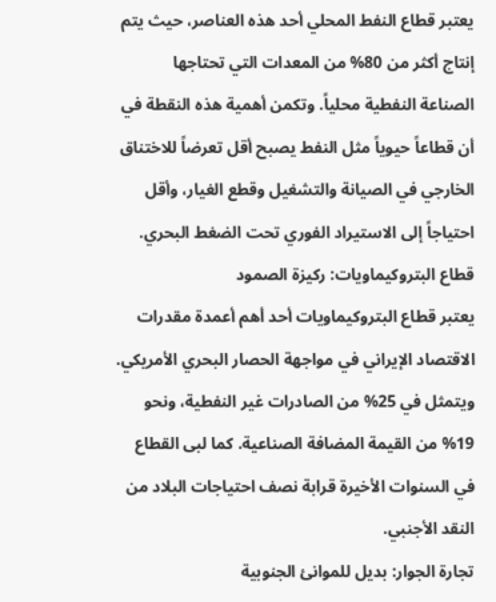يعتبر قطاع النفط المحلي أحد هذه العناصر، حيث يتم إنتاج أكثر من 80% من المعدات التي تحتاجها الصناعة النفطية محلياً. وتكمن أهمية هذه النقطة في أن قطاعاً حيوياً مثل النفط يصبح أقل تعرضاً للاختناق الخارجي في الصيانة والتشغيل وقطع الغيار، وأقل احتياجاً إلى الاستيراد الفوري تحت الضغط البحري.
قطاع البتروكيماويات: ركيزة الصمود
يعتبر قطاع البتروكيماويات أحد أهم أعمدة مقدرات الاقتصاد الإيراني في مواجهة الحصار البحري الأمريكي. ويتمثل في 25% من الصادرات غير النفطية، ونحو 19% من القيمة المضافة الصناعية. كما لبى القطاع في السنوات الأخيرة قرابة نصف احتياجات البلاد من النقد الأجنبي.
تجارة الجوار: بديل للموانئ الجنوبية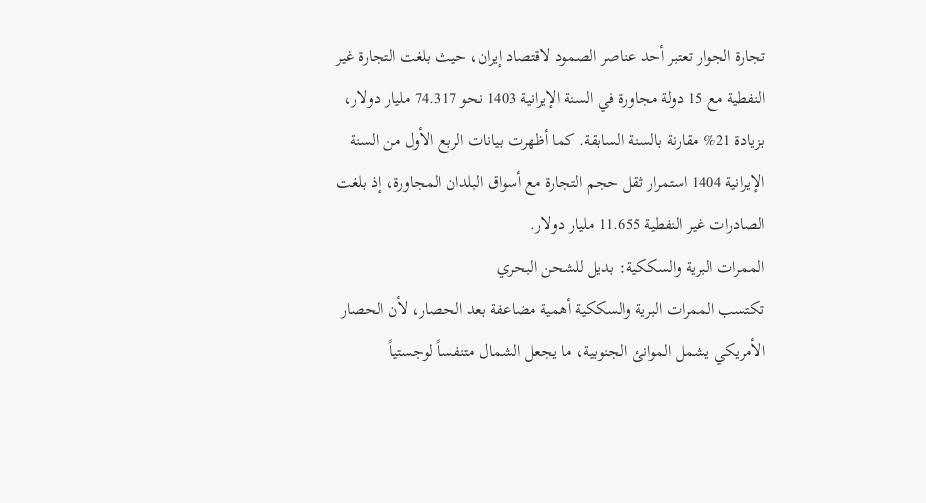تجارة الجوار تعتبر أحد عناصر الصمود لاقتصاد إيران، حيث بلغت التجارة غير النفطية مع 15 دولة مجاورة في السنة الإيرانية 1403 نحو 74.317 مليار دولار، بزيادة 21% مقارنة بالسنة السابقة. كما أظهرت بيانات الربع الأول من السنة الإيرانية 1404 استمرار ثقل حجم التجارة مع أسواق البلدان المجاورة، إذ بلغت الصادرات غير النفطية 11.655 مليار دولار.
الممرات البرية والسككية: بديل للشحن البحري
تكتسب الممرات البرية والسككية أهمية مضاعفة بعد الحصار، لأن الحصار الأمريكي يشمل الموانئ الجنوبية، ما يجعل الشمال متنفساً لوجستياً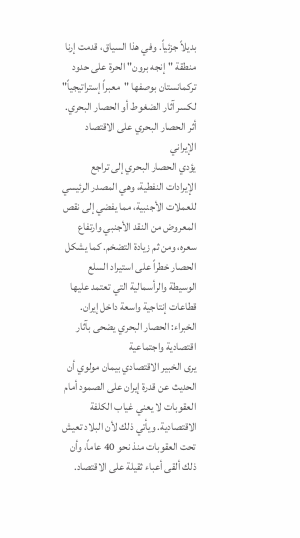بديلاً جزئياً. وفي هذا السياق، قدمت إرنا منطقة "إنجه برون" الحرة على حدود تركمانستان بوصفها "معبراً إستراتيجياً" لكسر آثار الضغوط أو الحصار البحري.
أثر الحصار البحري على الاقتصاد الإيراني
يؤدي الحصار البحري إلى تراجع الإيرادات النفطية، وهي المصدر الرئيسي للعملات الأجنبية، مما يفضي إلى نقص المعروض من النقد الأجنبي وارتفاع سعره، ومن ثم زيادة التضخم. كما يشكل الحصار خطراً على استيراد السلع الوسيطة والرأسمالية التي تعتمد عليها قطاعات إنتاجية واسعة داخل إيران.
الخبراء: الحصار البحري يضحى بآثار اقتصادية واجتماعية
يرى الخبير الاقتصادي بيمان مولوي أن الحديث عن قدرة إيران على الصمود أمام العقوبات لا يعني غياب الكلفة الاقتصادية. ويأتي ذلك لأن البلاد تعيش تحت العقوبات منذ نحو 40 عاماً، وأن ذلك ألقى أعباء ثقيلة على الاقتصاد.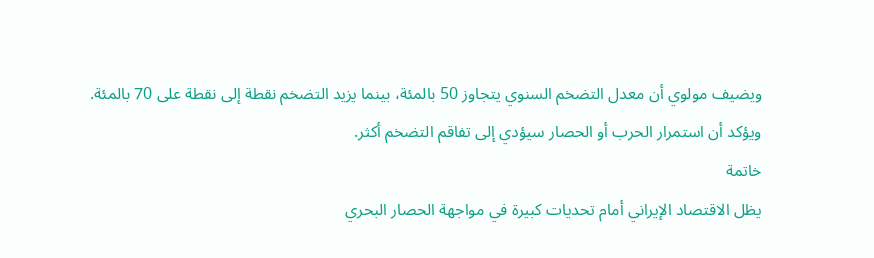ويضيف مولوي أن معدل التضخم السنوي يتجاوز 50 بالمئة، بينما يزيد التضخم نقطة إلى نقطة على 70 بالمئة. ويؤكد أن استمرار الحرب أو الحصار سيؤدي إلى تفاقم التضخم أكثر.
خاتمة
يظل الاقتصاد الإيراني أمام تحديات كبيرة في مواجهة الحصار البحري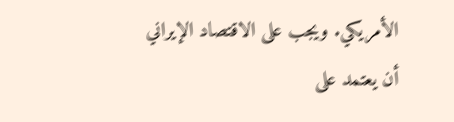الأمريكي. ويجب على الاقتصاد الإيراني أن يعتمد على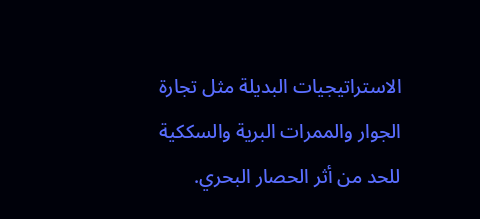الاستراتيجيات البديلة مثل تجارة الجوار والممرات البرية والسككية للحد من أثر الحصار البحري.